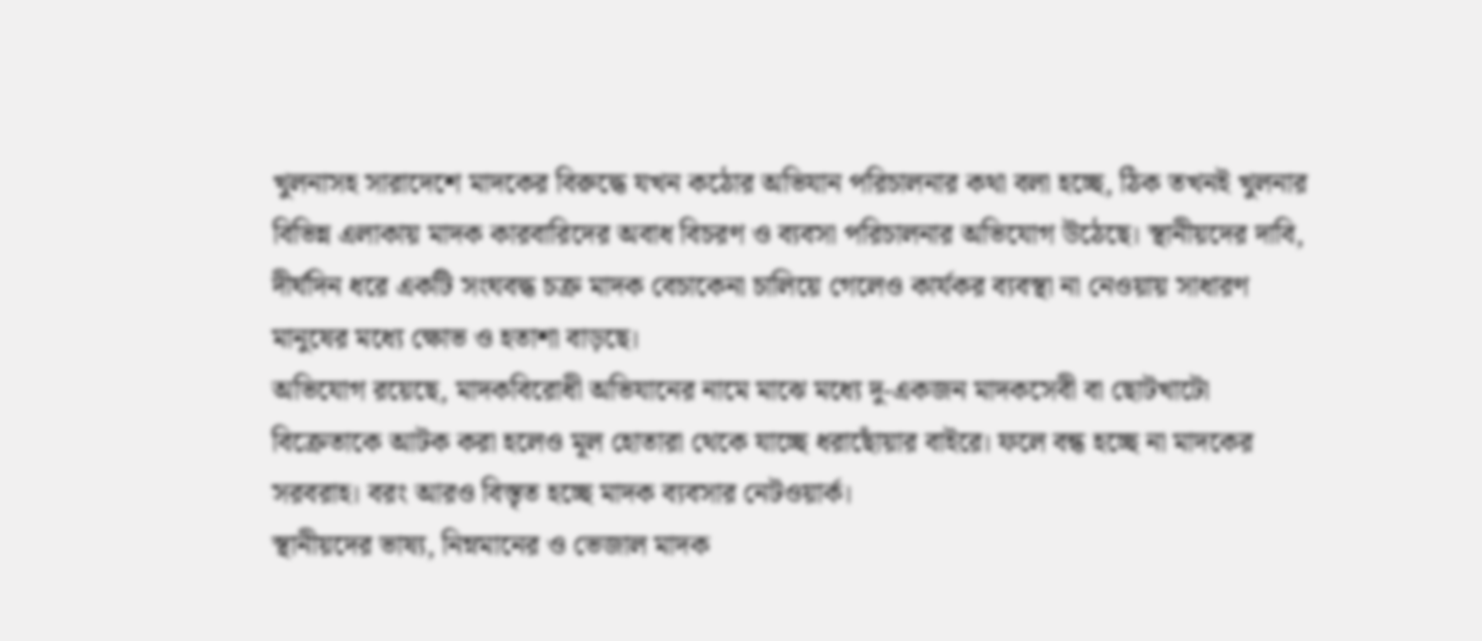খুলনাসহ সারাদেশে মাদকের বিরুদ্ধে যখন কঠোর অভিযান পরিচালনার কথা বলা হচ্ছে, ঠিক তখনই খুলনার বিভিন্ন এলাকায় মাদক কারবারিদের অবাধ বিচরণ ও ব্যবসা পরিচালনার অভিযোগ উঠেছে। স্থানীয়দের দাবি, দীর্ঘদিন ধরে একটি সংঘবদ্ধ চক্র মাদক বেচাকেনা চালিয়ে গেলেও কার্যকর ব্যবস্থা না নেওয়ায় সাধারণ মানুষের মধ্যে ক্ষোভ ও হতাশা বাড়ছে।
অভিযোগ রয়েছে, মাদকবিরোধী অভিযানের নামে মাঝে মধ্যে দু-একজন মাদকসেবী বা ছোটখাটো বিক্রেতাকে আটক করা হলেও মূল হোতারা থেকে যাচ্ছে ধরাছোঁয়ার বাইরে। ফলে বন্ধ হচ্ছে না মাদকের সরবরাহ। বরং আরও বিস্তৃত হচ্ছে মাদক ব্যবসার নেটওয়ার্ক।
স্থানীয়দের ভাষ্য, নিম্নমানের ও ভেজাল মাদক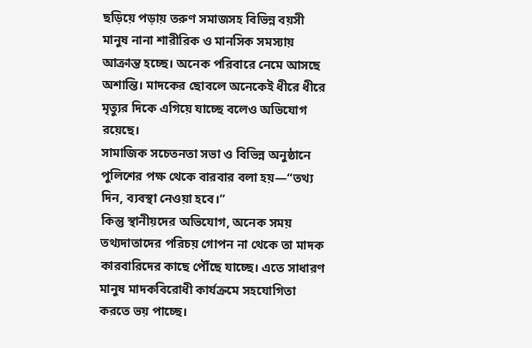ছড়িয়ে পড়ায় তরুণ সমাজসহ বিভিন্ন বয়সী মানুষ নানা শারীরিক ও মানসিক সমস্যায় আক্রান্ত হচ্ছে। অনেক পরিবারে নেমে আসছে অশান্তি। মাদকের ছোবলে অনেকেই ধীরে ধীরে মৃত্যুর দিকে এগিয়ে যাচ্ছে বলেও অভিযোগ রয়েছে।
সামাজিক সচেতনতা সভা ও বিভিন্ন অনুষ্ঠানে পুলিশের পক্ষ থেকে বারবার বলা হয়—“তথ্য দিন, ব্যবস্থা নেওয়া হবে।”
কিন্তু স্থানীয়দের অভিযোগ, অনেক সময় তথ্যদাতাদের পরিচয় গোপন না থেকে তা মাদক কারবারিদের কাছে পৌঁছে যাচ্ছে। এতে সাধারণ মানুষ মাদকবিরোধী কার্যক্রমে সহযোগিতা করতে ভয় পাচ্ছে।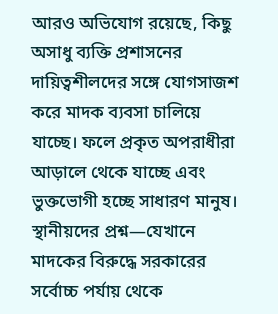আরও অভিযোগ রয়েছে, কিছু অসাধু ব্যক্তি প্রশাসনের দায়িত্বশীলদের সঙ্গে যোগসাজশ করে মাদক ব্যবসা চালিয়ে যাচ্ছে। ফলে প্রকৃত অপরাধীরা আড়ালে থেকে যাচ্ছে এবং ভুক্তভোগী হচ্ছে সাধারণ মানুষ।
স্থানীয়দের প্রশ্ন—যেখানে মাদকের বিরুদ্ধে সরকারের সর্বোচ্চ পর্যায় থেকে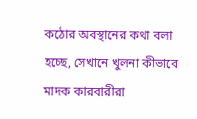কঠোর অবস্থানের কথা বলা হচ্ছে, সেখানে খুলনা কীভাবে মাদক কারবারীরা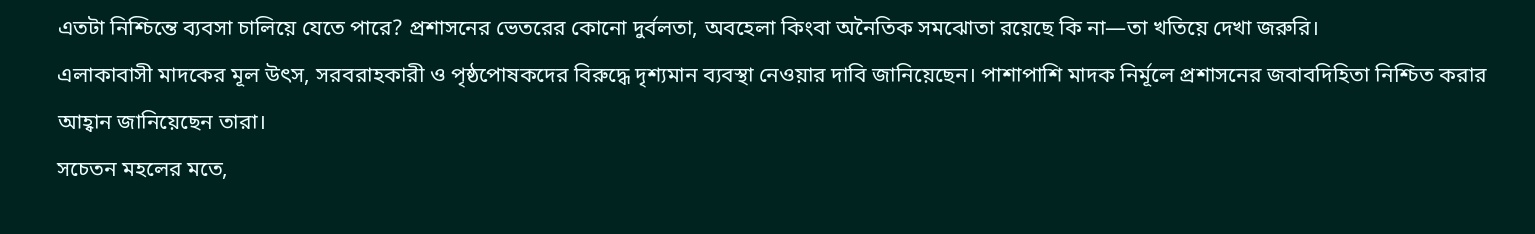এতটা নিশ্চিন্তে ব্যবসা চালিয়ে যেতে পারে? প্রশাসনের ভেতরের কোনো দুর্বলতা, অবহেলা কিংবা অনৈতিক সমঝোতা রয়েছে কি না—তা খতিয়ে দেখা জরুরি।
এলাকাবাসী মাদকের মূল উৎস, সরবরাহকারী ও পৃষ্ঠপোষকদের বিরুদ্ধে দৃশ্যমান ব্যবস্থা নেওয়ার দাবি জানিয়েছেন। পাশাপাশি মাদক নির্মূলে প্রশাসনের জবাবদিহিতা নিশ্চিত করার আহ্বান জানিয়েছেন তারা।
সচেতন মহলের মতে,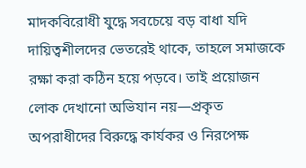মাদকবিরোধী যুদ্ধে সবচেয়ে বড় বাধা যদি দায়িত্বশীলদের ভেতরেই থাকে, তাহলে সমাজকে রক্ষা করা কঠিন হয়ে পড়বে। তাই প্রয়োজন লোক দেখানো অভিযান নয়—প্রকৃত অপরাধীদের বিরুদ্ধে কার্যকর ও নিরপেক্ষ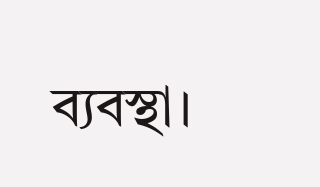ব্যবস্থা।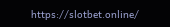https://slotbet.online/